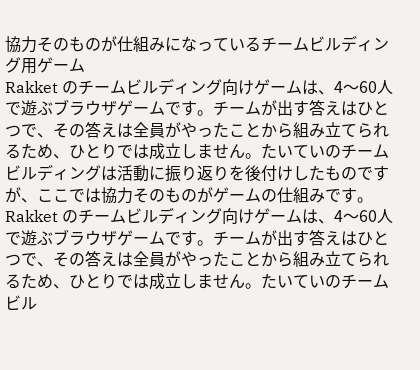協力そのものが仕組みになっているチームビルディング用ゲーム
Rakket のチームビルディング向けゲームは、4〜60人で遊ぶブラウザゲームです。チームが出す答えはひとつで、その答えは全員がやったことから組み立てられるため、ひとりでは成立しません。たいていのチームビルディングは活動に振り返りを後付けしたものですが、ここでは協力そのものがゲームの仕組みです。
Rakket のチームビルディング向けゲームは、4〜60人で遊ぶブラウザゲームです。チームが出す答えはひとつで、その答えは全員がやったことから組み立てられるため、ひとりでは成立しません。たいていのチームビル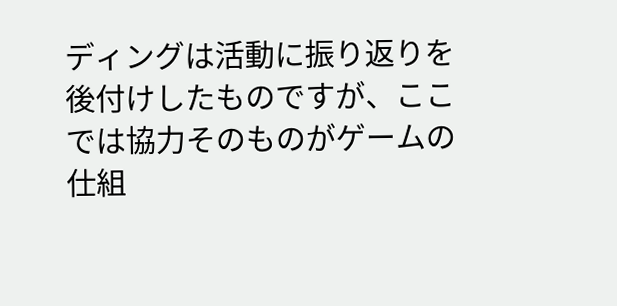ディングは活動に振り返りを後付けしたものですが、ここでは協力そのものがゲームの仕組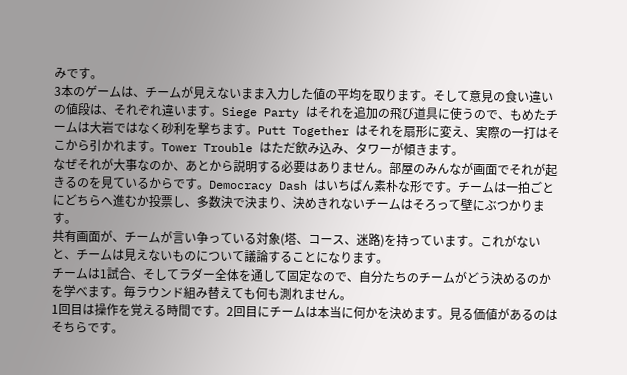みです。
3本のゲームは、チームが見えないまま入力した値の平均を取ります。そして意見の食い違いの値段は、それぞれ違います。Siege Party はそれを追加の飛び道具に使うので、もめたチームは大岩ではなく砂利を撃ちます。Putt Together はそれを扇形に変え、実際の一打はそこから引かれます。Tower Trouble はただ飲み込み、タワーが傾きます。
なぜそれが大事なのか、あとから説明する必要はありません。部屋のみんなが画面でそれが起きるのを見ているからです。Democracy Dash はいちばん素朴な形です。チームは一拍ごとにどちらへ進むか投票し、多数決で決まり、決めきれないチームはそろって壁にぶつかります。
共有画面が、チームが言い争っている対象(塔、コース、迷路)を持っています。これがないと、チームは見えないものについて議論することになります。
チームは1試合、そしてラダー全体を通して固定なので、自分たちのチームがどう決めるのかを学べます。毎ラウンド組み替えても何も測れません。
1回目は操作を覚える時間です。2回目にチームは本当に何かを決めます。見る価値があるのはそちらです。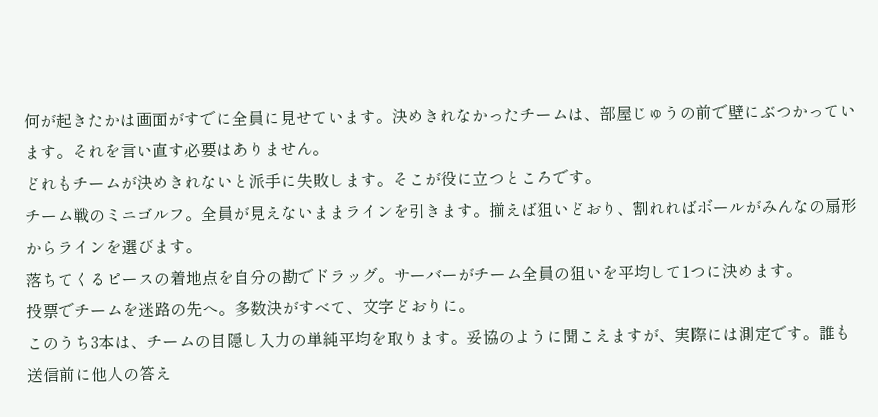何が起きたかは画面がすでに全員に見せています。決めきれなかったチームは、部屋じゅうの前で壁にぶつかっています。それを言い直す必要はありません。
どれもチームが決めきれないと派手に失敗します。そこが役に立つところです。
チーム戦のミニゴルフ。全員が見えないままラインを引きます。揃えば狙いどおり、割れればボールがみんなの扇形からラインを選びます。
落ちてくるピースの着地点を自分の勘でドラッグ。サーバーがチーム全員の狙いを平均して1つに決めます。
投票でチームを迷路の先へ。多数決がすべて、文字どおりに。
このうち3本は、チームの目隠し入力の単純平均を取ります。妥協のように聞こえますが、実際には測定です。誰も送信前に他人の答え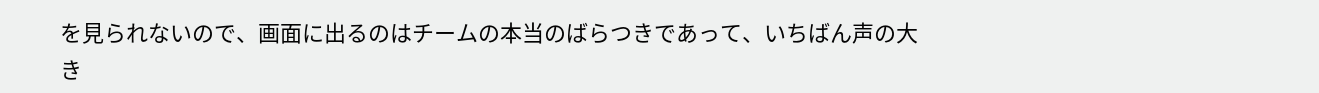を見られないので、画面に出るのはチームの本当のばらつきであって、いちばん声の大き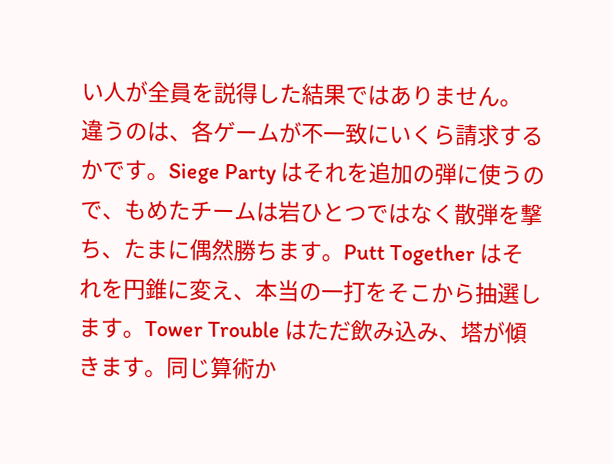い人が全員を説得した結果ではありません。
違うのは、各ゲームが不一致にいくら請求するかです。Siege Party はそれを追加の弾に使うので、もめたチームは岩ひとつではなく散弾を撃ち、たまに偶然勝ちます。Putt Together はそれを円錐に変え、本当の一打をそこから抽選します。Tower Trouble はただ飲み込み、塔が傾きます。同じ算術か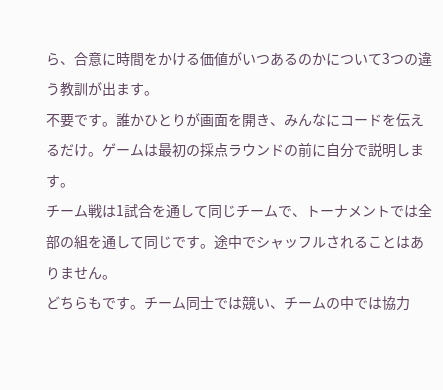ら、合意に時間をかける価値がいつあるのかについて3つの違う教訓が出ます。
不要です。誰かひとりが画面を開き、みんなにコードを伝えるだけ。ゲームは最初の採点ラウンドの前に自分で説明します。
チーム戦は1試合を通して同じチームで、トーナメントでは全部の組を通して同じです。途中でシャッフルされることはありません。
どちらもです。チーム同士では競い、チームの中では協力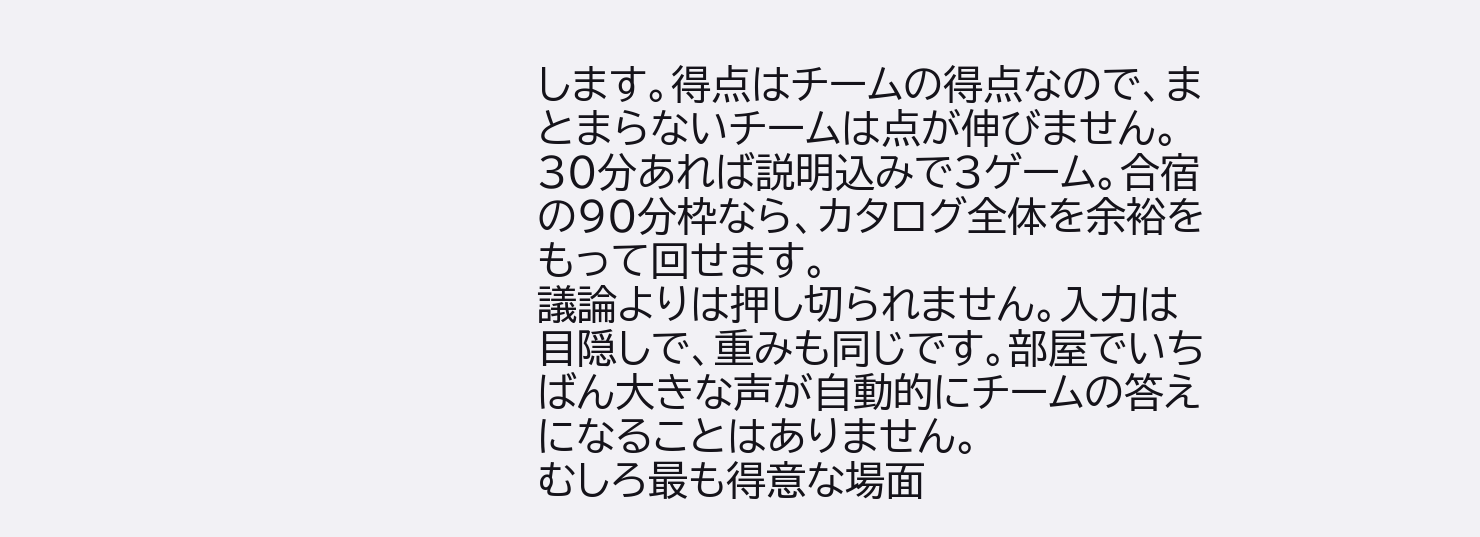します。得点はチームの得点なので、まとまらないチームは点が伸びません。
30分あれば説明込みで3ゲーム。合宿の90分枠なら、カタログ全体を余裕をもって回せます。
議論よりは押し切られません。入力は目隠しで、重みも同じです。部屋でいちばん大きな声が自動的にチームの答えになることはありません。
むしろ最も得意な場面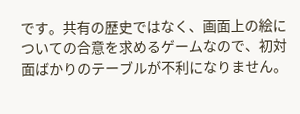です。共有の歴史ではなく、画面上の絵についての合意を求めるゲームなので、初対面ばかりのテーブルが不利になりません。